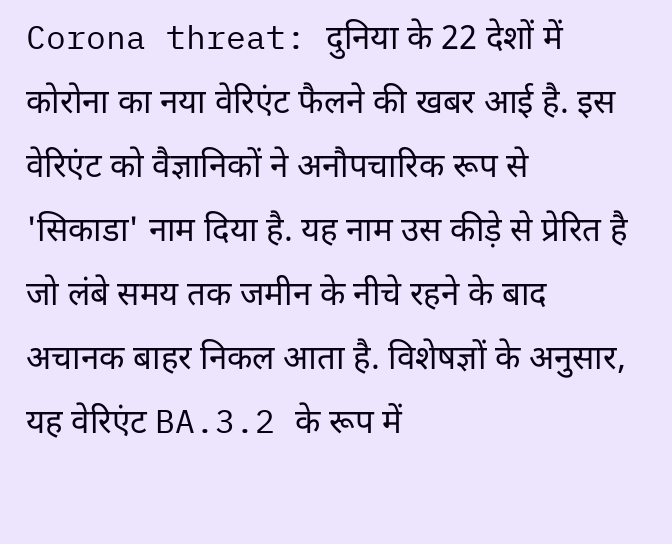Corona threat: दुनिया के 22 देशों में कोरोना का नया वेरिएंट फैलने की खबर आई है. इस वेरिएंट को वैज्ञानिकों ने अनौपचारिक रूप से 'सिकाडा' नाम दिया है. यह नाम उस कीड़े से प्रेरित है जो लंबे समय तक जमीन के नीचे रहने के बाद अचानक बाहर निकल आता है. विशेषज्ञों के अनुसार, यह वेरिएंट BA.3.2 के रूप में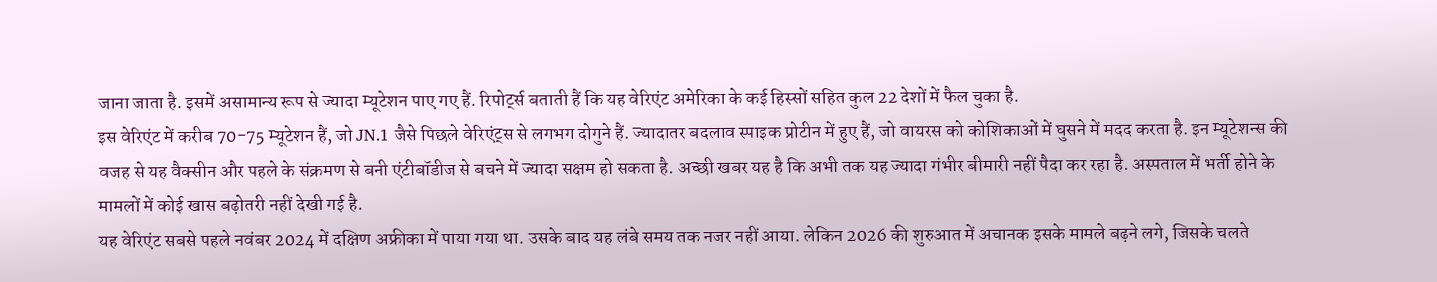जाना जाता है. इसमें असामान्य रूप से ज्यादा म्यूटेशन पाए गए हैं. रिपोर्ट्स बताती हैं कि यह वेरिएंट अमेरिका के कई हिस्सों सहित कुल 22 देशों में फैल चुका है.
इस वेरिएंट में करीब 70-75 म्यूटेशन हैं, जो JN.1 जैसे पिछले वेरिएंट्स से लगभग दोगुने हैं. ज्यादातर बदलाव स्पाइक प्रोटीन में हुए हैं, जो वायरस को कोशिकाओं में घुसने में मदद करता है. इन म्यूटेशन्स की वजह से यह वैक्सीन और पहले के संक्रमण से बनी एंटीबॉडीज से बचने में ज्यादा सक्षम हो सकता है. अच्छी खबर यह है कि अभी तक यह ज्यादा गंभीर बीमारी नहीं पैदा कर रहा है. अस्पताल में भर्ती होने के मामलों में कोई खास बढ़ोतरी नहीं देखी गई है.
यह वेरिएंट सबसे पहले नवंबर 2024 में दक्षिण अफ्रीका में पाया गया था. उसके बाद यह लंबे समय तक नजर नहीं आया. लेकिन 2026 की शुरुआत में अचानक इसके मामले बढ़ने लगे, जिसके चलते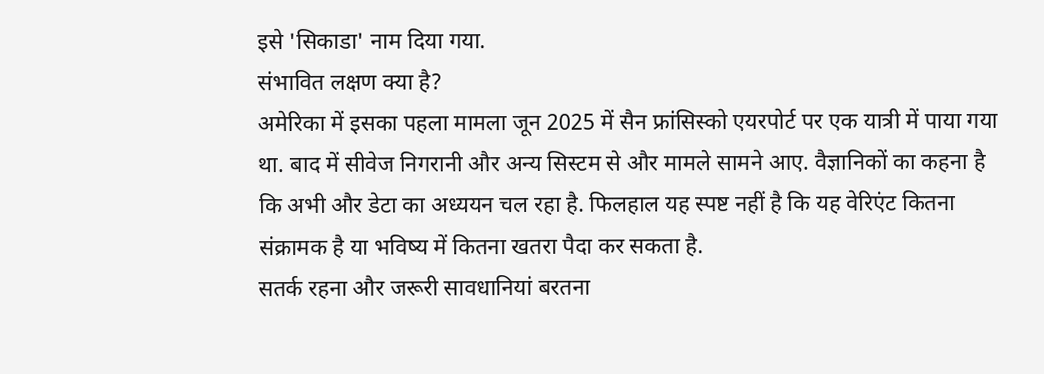इसे 'सिकाडा' नाम दिया गया.
संभावित लक्षण क्या है?
अमेरिका में इसका पहला मामला जून 2025 में सैन फ्रांसिस्को एयरपोर्ट पर एक यात्री में पाया गया था. बाद में सीवेज निगरानी और अन्य सिस्टम से और मामले सामने आए. वैज्ञानिकों का कहना है कि अभी और डेटा का अध्ययन चल रहा है. फिलहाल यह स्पष्ट नहीं है कि यह वेरिएंट कितना संक्रामक है या भविष्य में कितना खतरा पैदा कर सकता है.
सतर्क रहना और जरूरी सावधानियां बरतना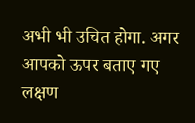अभी भी उचित होगा. अगर आपको ऊपर बताए गए लक्षण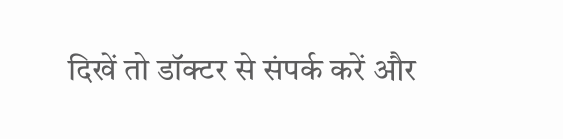दिखें तो डॉक्टर से संपर्क करें और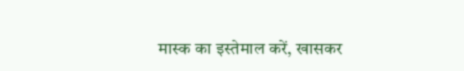मास्क का इस्तेमाल करें, खासकर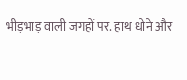भीड़भाड़ वाली जगहों पर. हाथ धोने और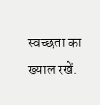स्वच्छता का ख्याल रखें.